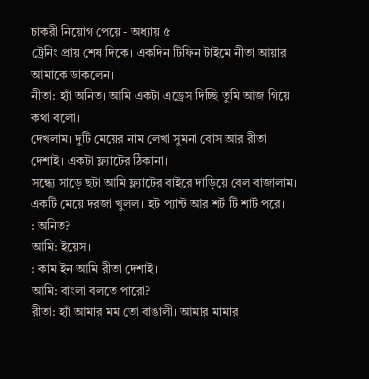চাকরী নিয়োগ পেয়ে - অধ্যায় ৫
ট্রেনিং প্রায় শেষ দিকে। একদিন টিফিন টাইমে নীতা আয়ার আমাকে ডাকলেন।
নীতা: হ্যাঁ অনিত। আমি একটা এড্রেস দিচ্ছি তুমি আজ গিয়ে কথা বলো।
দেখলাম। দুটি মেয়ের নাম লেখা সুমনা বোস আর রীতা দেশাই। একটা ফ্ল্যাটের ঠিকানা।
সন্ধ্যে সাড়ে ছটা আমি ফ্ল্যাটের বাইরে দাড়িয়ে বেল বাজালাম। একটি মেয়ে দরজা খুলল। হট প্যান্ট আর শর্ট টি শার্ট পরে।
: অনিত?
আমি: ইয়েস।
: কাম ইন আমি রীতা দেশাই।
আমি: বাংলা বলতে পারো?
রীতা: হ্যাঁ আমার মম তো বাঙালী। আমার মামার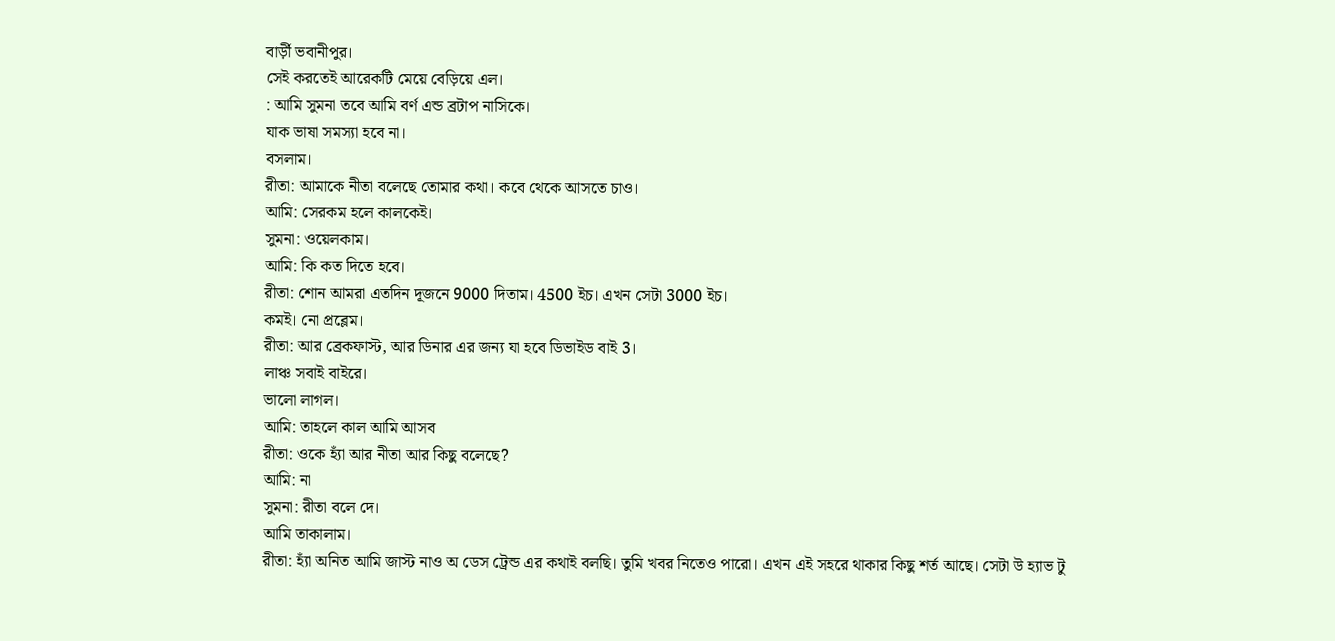বার্ড়ী ভবানীপুর।
সেই করতেই আরেকটি মেয়ে বেড়িয়ে এল।
: আমি সুমনা তবে আমি বর্ণ এন্ড ব্রটাপ নাসিকে।
যাক ভাষা সমস্যা হবে না।
বসলাম।
রীতা: আমাকে নীতা বলেছে তোমার কথা। কবে থেকে আসতে চাও।
আমি: সেরকম হলে কালকেই।
সুমনা: ওয়েলকাম।
আমি: কি কত দিতে হবে।
রীতা: শোন আমরা এতদিন দূজনে 9000 দিতাম। 4500 ইচ। এখন সেটা 3000 ইচ।
কমই। নো প্রব্লেম।
রীতা: আর ব্রেকফাস্ট, আর ডিনার এর জন্য যা হবে ডিভাইড বাই 3।
লাঞ্চ সবাই বাইরে।
ভালো লাগল।
আমি: তাহলে কাল আমি আসব
রীতা: ওকে হ্যাঁ আর নীতা আর কিছু বলেছে?
আমি: না
সুমনা: রীতা বলে দে।
আমি তাকালাম।
রীতা: হ্যাঁ অনিত আমি জাস্ট নাও অ ডেস ট্রেন্ড এর কথাই বলছি। তুমি খবর নিতেও পারো। এখন এই সহরে থাকার কিছু শর্ত আছে। সেটা উ হ্যাভ টু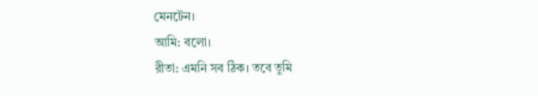মেনটেন।
আমি: বলো।
রীতা: এমনি সব ঠিক। তবে তুমি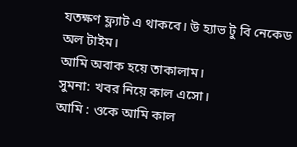যতক্ষণ ফ্ল্যাট এ থাকবে। উ হ্যাভ টু বি নেকেড অল টাইম।
আমি অবাক হয়ে তাকালাম।
সুমনা: খবর নিয়ে কাল এসো।
আমি : ওকে আমি কাল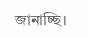জানাচ্ছি।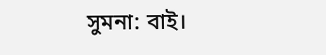সুমনা: বাই।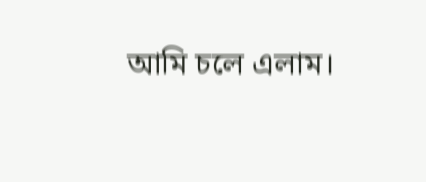আমি চলে এলাম।